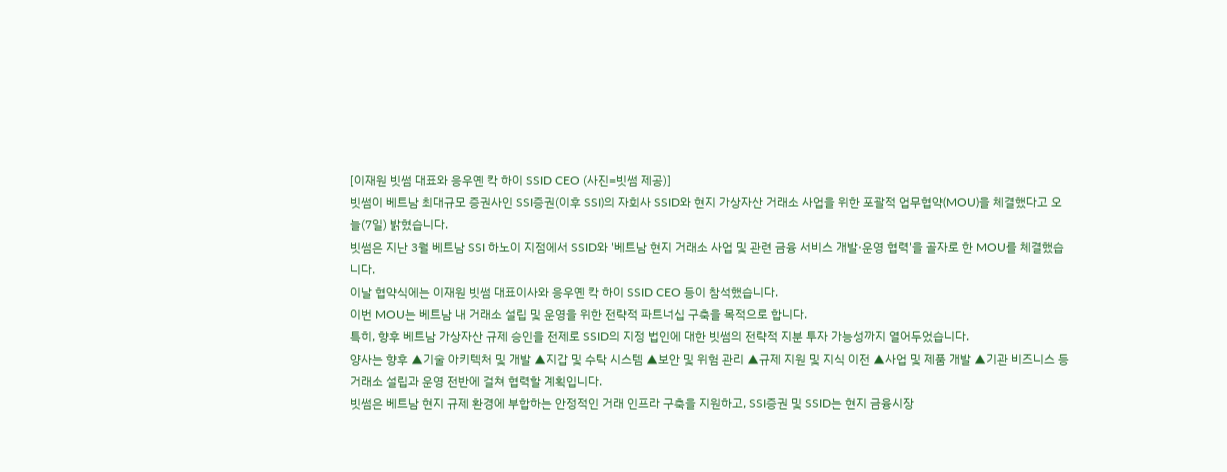[이재원 빗썸 대표와 응우옌 칵 하이 SSID CEO (사진=빗썸 제공)]
빗썸이 베트남 최대규모 증권사인 SSI증권(이후 SSI)의 자회사 SSID와 현지 가상자산 거래소 사업을 위한 포괄적 업무협약(MOU)을 체결했다고 오늘(7일) 밝혔습니다.
빗썸은 지난 3월 베트남 SSI 하노이 지점에서 SSID와 '베트남 현지 거래소 사업 및 관련 금융 서비스 개발·운영 협력'을 골자로 한 MOU를 체결했습니다.
이날 협약식에는 이재원 빗썸 대표이사와 응우옌 칵 하이 SSID CEO 등이 참석했습니다.
이번 MOU는 베트남 내 거래소 설립 및 운영을 위한 전략적 파트너십 구축을 목적으로 합니다.
특히, 향후 베트남 가상자산 규제 승인을 전제로 SSID의 지정 법인에 대한 빗썸의 전략적 지분 투자 가능성까지 열어두었습니다.
양사는 향후 ▲기술 아키텍처 및 개발 ▲지갑 및 수탁 시스템 ▲보안 및 위험 관리 ▲규제 지원 및 지식 이전 ▲사업 및 제품 개발 ▲기관 비즈니스 등 거래소 설립과 운영 전반에 걸쳐 협력할 계획입니다.
빗썸은 베트남 현지 규제 환경에 부합하는 안정적인 거래 인프라 구축을 지원하고, SSI증권 및 SSID는 현지 금융시장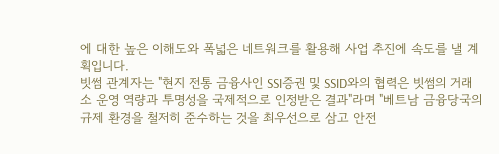에 대한 높은 이해도와 폭넓은 네트워크를 활용해 사업 추진에 속도를 낼 계획입니다.
빗썸 관계자는 "현지 전통 금융사인 SSI증권 및 SSID와의 협력은 빗썸의 거래소 운영 역량과 투명성을 국제적으로 인정받은 결과"라며 "베트남 금융당국의 규제 환경을 철저히 준수하는 것을 최우선으로 삼고 안전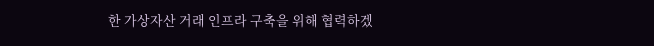한 가상자산 거래 인프라 구축을 위해 협력하겠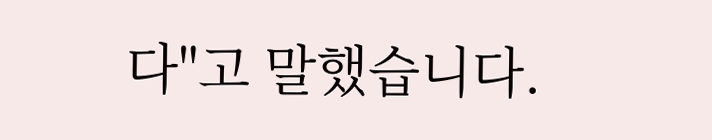다"고 말했습니다.